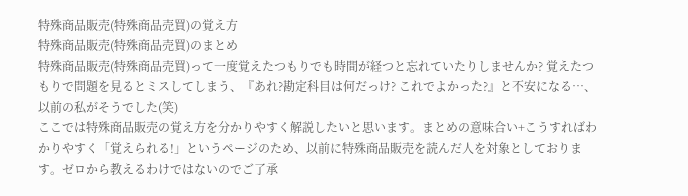特殊商品販売(特殊商品売買)の覚え方
特殊商品販売(特殊商品売買)のまとめ
特殊商品販売(特殊商品売買)って一度覚えたつもりでも時間が経つと忘れていたりしませんか? 覚えたつもりで問題を見るとミスしてしまう、『あれ?勘定科目は何だっけ? これでよかった?』と不安になる…、以前の私がそうでした(笑)
ここでは特殊商品販売の覚え方を分かりやすく解説したいと思います。まとめの意味合い+こうすればわかりやすく「覚えられる!」というページのため、以前に特殊商品販売を読んだ人を対象としております。ゼロから教えるわけではないのでご了承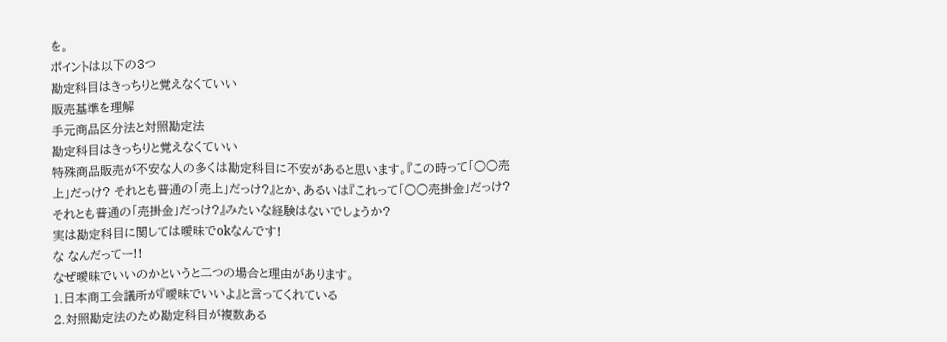を。
ポイントは以下の3つ
勘定科目はきっちりと覚えなくていい
販売基準を理解
手元商品区分法と対照勘定法
勘定科目はきっちりと覚えなくていい
特殊商品販売が不安な人の多くは勘定科目に不安があると思います。『この時って「○○売上」だっけ? それとも普通の「売上」だっけ?』とか、あるいは『これって「○○売掛金」だっけ? それとも普通の「売掛金」だっけ?』みたいな経験はないでしょうか?
実は勘定科目に関しては曖昧でokなんです!
な なんだってー!!
なぜ曖昧でいいのかというと二つの場合と理由があります。
1.日本商工会議所が『曖昧でいいよ』と言ってくれている
2.対照勘定法のため勘定科目が複数ある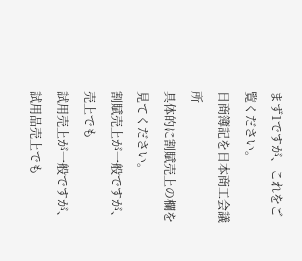まず1ですが、これをご覧ください。
日商簿記を日本商工会議所
具体的に割賦売上の欄を見てください。
割賦売上が一般ですが、売上でも
試用売上が一般ですが、試用品売上でも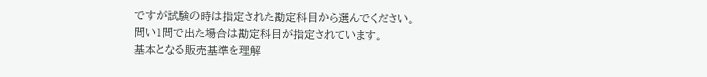ですが試験の時は指定された勘定科目から選んでください。
問い1問で出た場合は勘定科目が指定されています。
基本となる販売基準を理解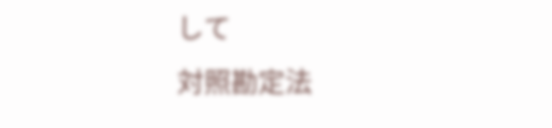して
対照勘定法